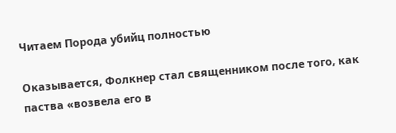Читаем Порода убийц полностью

Оказывается, Фолкнер стал священником после того, как паства «возвела его в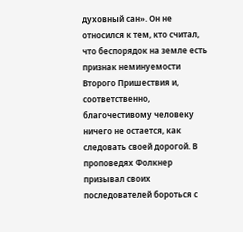духовный сан». Он не относился к тем, кто считал, что беспорядок на земле есть признак неминуемости Второго Пришествия и, соответственно, благочестивому человеку ничего не остается, как следовать своей дорогой. В проповедях Фолкнер призывал своих последователей бороться с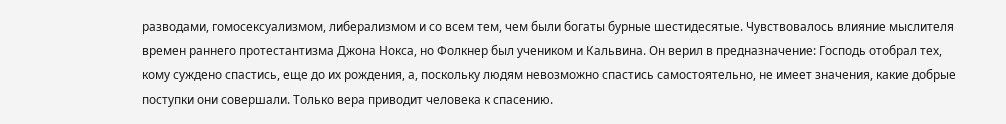разводами, гомосексуализмом, либерализмом и со всем тем, чем были богаты бурные шестидесятые. Чувствовалось влияние мыслителя времен раннего протестантизма Джона Нокса, но Фолкнер был учеником и Кальвина. Он верил в предназначение: Господь отобрал тех, кому суждено спастись, еще до их рождения, а, поскольку людям невозможно спастись самостоятельно, не имеет значения, какие добрые поступки они совершали. Только вера приводит человека к спасению.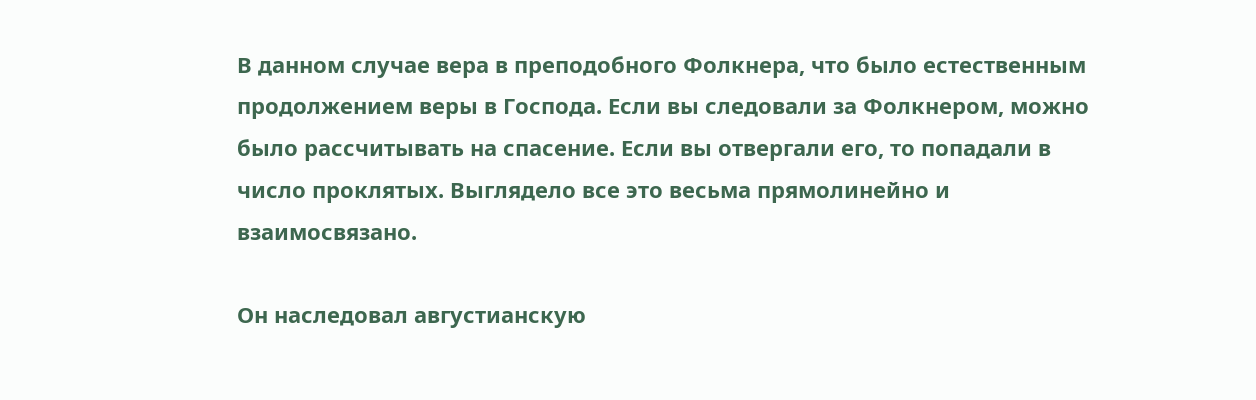В данном случае вера в преподобного Фолкнера, что было естественным продолжением веры в Господа. Если вы следовали за Фолкнером, можно было рассчитывать на спасение. Если вы отвергали его, то попадали в число проклятых. Выглядело все это весьма прямолинейно и взаимосвязано.

Он наследовал августианскую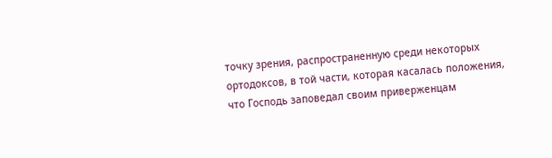точку зрения, распространенную среди некоторых ортодоксов, в той части, которая касалась положения, что Господь заповедал своим приверженцам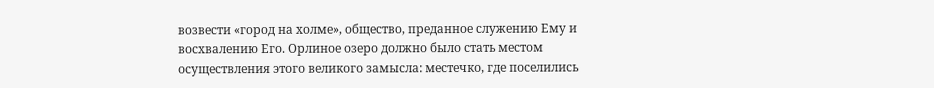возвести «город на холме», общество, преданное служению Ему и восхвалению Его. Орлиное озеро должно было стать местом осуществления этого великого замысла: местечко, где поселились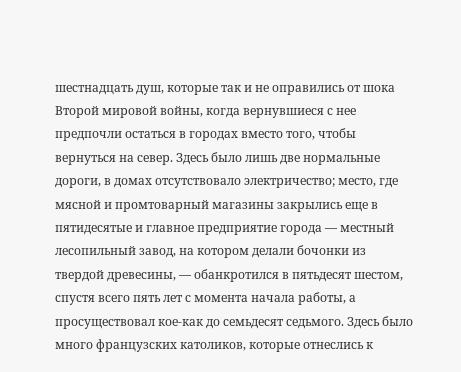шестнадцать душ, которые так и не оправились от шока Второй мировой войны, когда вернувшиеся с нее предпочли остаться в городах вместо того, чтобы вернуться на север. Здесь было лишь две нормальные дороги, в домах отсутствовало электричество; место, где мясной и промтоварный магазины закрылись еще в пятидесятые и главное предприятие города — местный лесопильный завод, на котором делали бочонки из твердой древесины, — обанкротился в пятьдесят шестом, спустя всего пять лет с момента начала работы, а просуществовал кое-как до семьдесят седьмого. Здесь было много французских католиков, которые отнеслись к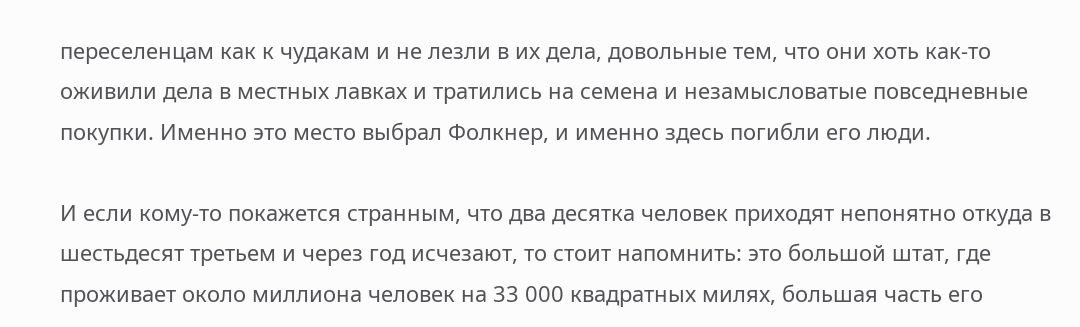переселенцам как к чудакам и не лезли в их дела, довольные тем, что они хоть как-то оживили дела в местных лавках и тратились на семена и незамысловатые повседневные покупки. Именно это место выбрал Фолкнер, и именно здесь погибли его люди.

И если кому-то покажется странным, что два десятка человек приходят непонятно откуда в шестьдесят третьем и через год исчезают, то стоит напомнить: это большой штат, где проживает около миллиона человек на 33 000 квадратных милях, большая часть его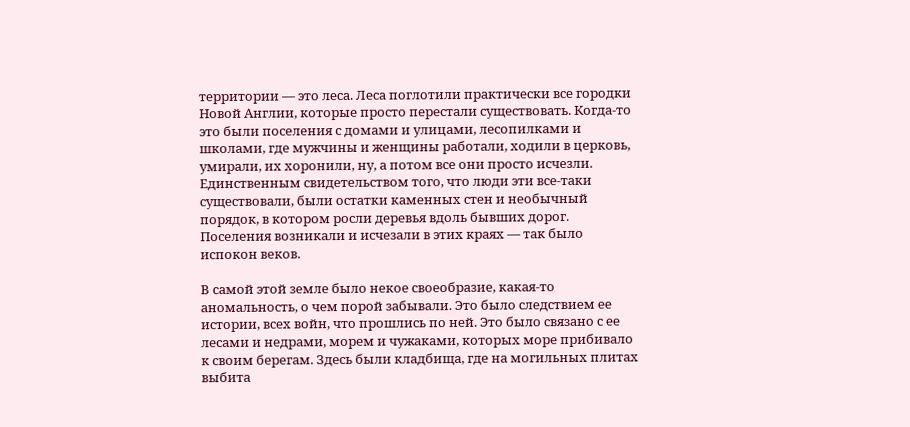территории — это леса. Леса поглотили практически все городки Новой Англии, которые просто перестали существовать. Когда-то это были поселения с домами и улицами, лесопилками и школами, где мужчины и женщины работали, ходили в церковь, умирали, их хоронили, ну, а потом все они просто исчезли. Единственным свидетельством того, что люди эти все-таки существовали, были остатки каменных стен и необычный порядок, в котором росли деревья вдоль бывших дорог. Поселения возникали и исчезали в этих краях — так было испокон веков.

В самой этой земле было некое своеобразие, какая-то аномальность, о чем порой забывали. Это было следствием ее истории, всех войн, что прошлись по ней. Это было связано с ее лесами и недрами, морем и чужаками, которых море прибивало к своим берегам. Здесь были кладбища, где на могильных плитах выбита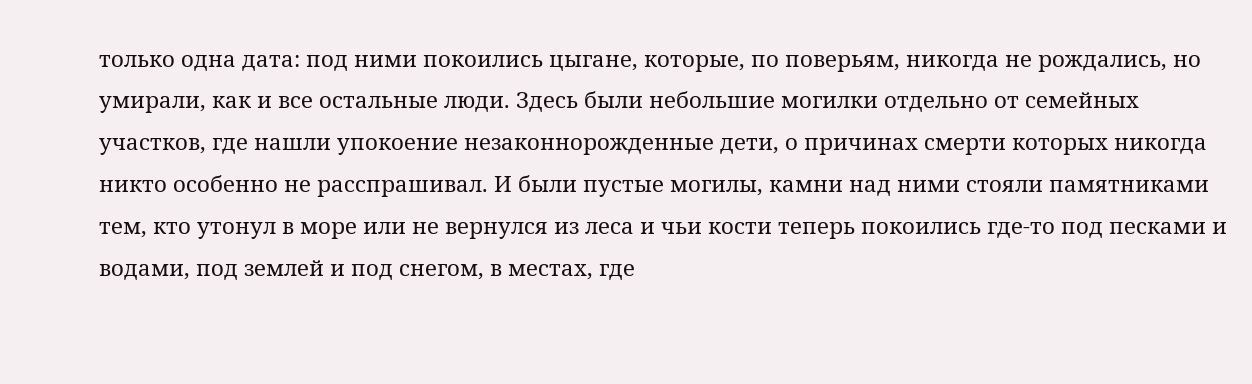только одна дата: под ними покоились цыгане, которые, по поверьям, никогда не рождались, но умирали, как и все остальные люди. Здесь были небольшие могилки отдельно от семейных участков, где нашли упокоение незаконнорожденные дети, о причинах смерти которых никогда никто особенно не расспрашивал. И были пустые могилы, камни над ними стояли памятниками тем, кто утонул в море или не вернулся из леса и чьи кости теперь покоились где-то под песками и водами, под землей и под снегом, в местах, где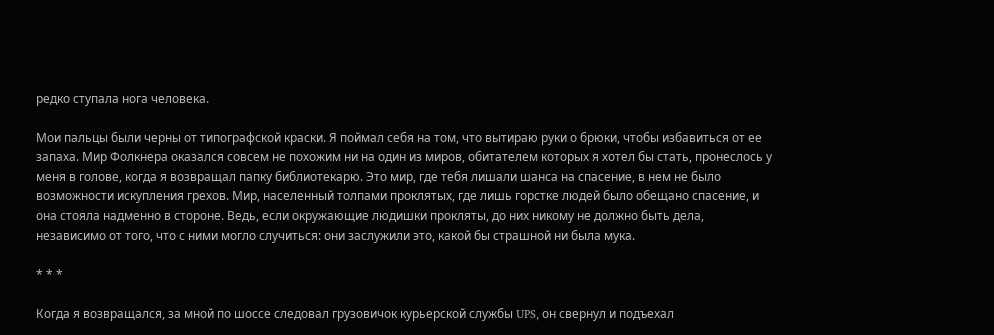редко ступала нога человека.

Мои пальцы были черны от типографской краски. Я поймал себя на том, что вытираю руки о брюки, чтобы избавиться от ее запаха. Мир Фолкнера оказался совсем не похожим ни на один из миров, обитателем которых я хотел бы стать, пронеслось у меня в голове, когда я возвращал папку библиотекарю. Это мир, где тебя лишали шанса на спасение, в нем не было возможности искупления грехов. Мир, населенный толпами проклятых, где лишь горстке людей было обещано спасение, и она стояла надменно в стороне. Ведь, если окружающие людишки прокляты, до них никому не должно быть дела, независимо от того, что с ними могло случиться: они заслужили это, какой бы страшной ни была мука.

* * *

Когда я возвращался, за мной по шоссе следовал грузовичок курьерской службы UPS, он свернул и подъехал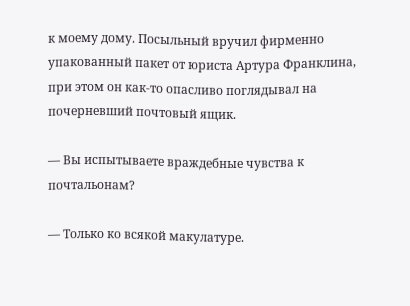к моему дому. Посыльный вручил фирменно упакованный пакет от юриста Артура Франклина, при этом он как-то опасливо поглядывал на почерневший почтовый ящик.

— Вы испытываете враждебные чувства к почтальонам?

— Только ко всякой макулатуре.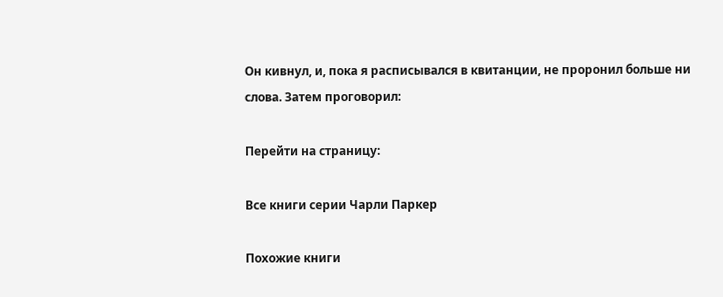Он кивнул, и, пока я расписывался в квитанции, не проронил больше ни слова. Затем проговорил:

Перейти на страницу:

Все книги серии Чарли Паркер

Похожие книги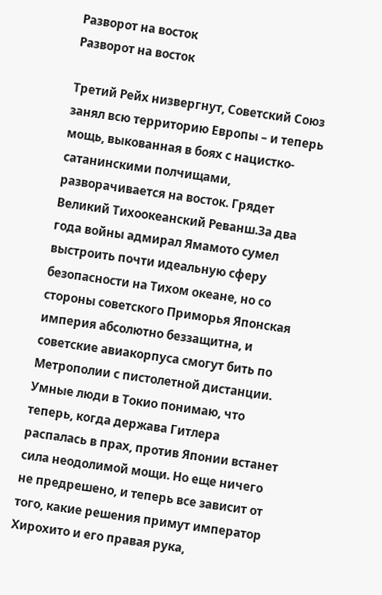Разворот на восток
Разворот на восток

Третий Рейх низвергнут, Советский Союз занял всю территорию Европы – и теперь мощь, выкованная в боях с нацистко-сатанинскими полчищами, разворачивается на восток. Грядет Великий Тихоокеанский Реванш.За два года войны адмирал Ямамото сумел выстроить почти идеальную сферу безопасности на Тихом океане, но со стороны советского Приморья Японская империя абсолютно беззащитна, и советские авиакорпуса смогут бить по Метрополии с пистолетной дистанции. Умные люди в Токио понимаю, что теперь, когда держава Гитлера распалась в прах, против Японии встанет сила неодолимой мощи. Но еще ничего не предрешено, и теперь все зависит от того, какие решения примут император Хирохито и его правая рука,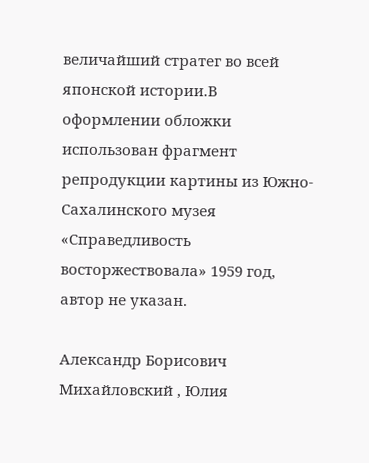величайший стратег во всей японской истории.В оформлении обложки использован фрагмент репродукции картины из Южно-Сахалинского музея «Справедливость восторжествовала» 1959 год, автор не указан.

Александр Борисович Михайловский , Юлия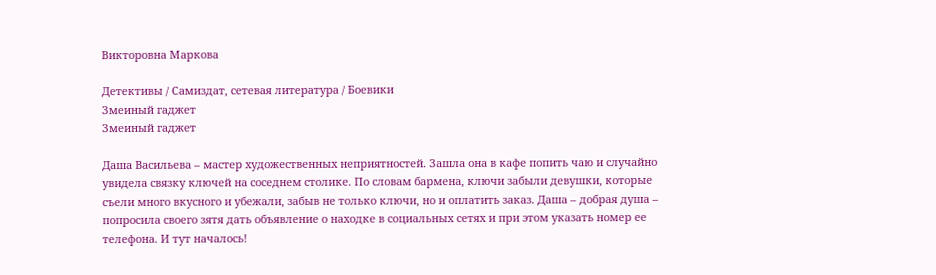Викторовна Маркова

Детективы / Самиздат, сетевая литература / Боевики
Змеиный гаджет
Змеиный гаджет

Даша Васильева – мастер художественных неприятностей. Зашла она в кафе попить чаю и случайно увидела связку ключей на соседнем столике. По словам бармена, ключи забыли девушки, которые съели много вкусного и убежали, забыв не только ключи, но и оплатить заказ. Даша – добрая душа – попросила своего зятя дать объявление о находке в социальных сетях и при этом указать номер ее телефона. И тут началось!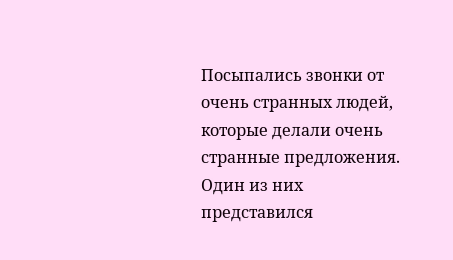Посыпались звонки от очень странных людей, которые делали очень странные предложения. Один из них представился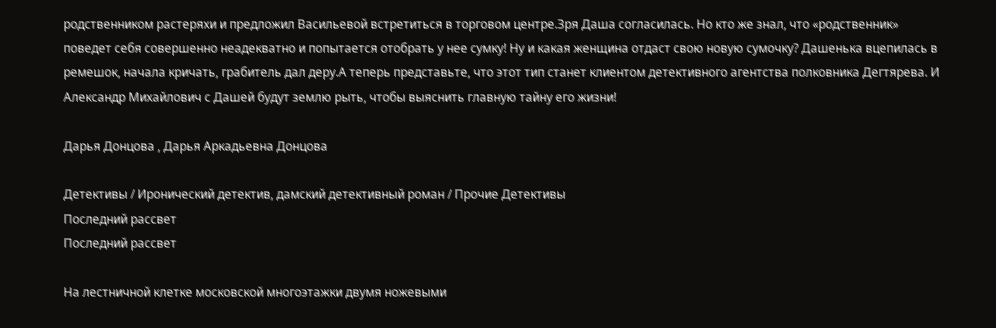родственником растеряхи и предложил Васильевой встретиться в торговом центре.Зря Даша согласилась. Но кто же знал, что «родственник» поведет себя совершенно неадекватно и попытается отобрать у нее сумку! Ну и какая женщина отдаст свою новую сумочку? Дашенька вцепилась в ремешок, начала кричать, грабитель дал деру.А теперь представьте, что этот тип станет клиентом детективного агентства полковника Дегтярева. И Александр Михайлович с Дашей будут землю рыть, чтобы выяснить главную тайну его жизни!

Дарья Донцова , Дарья Аркадьевна Донцова

Детективы / Иронический детектив, дамский детективный роман / Прочие Детективы
Последний рассвет
Последний рассвет

На лестничной клетке московской многоэтажки двумя ножевыми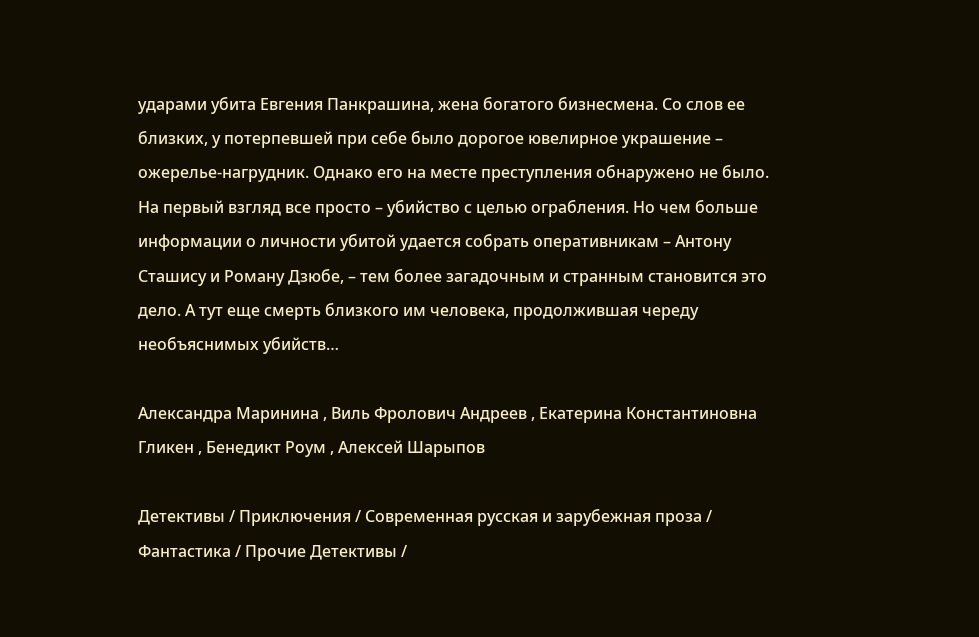ударами убита Евгения Панкрашина, жена богатого бизнесмена. Со слов ее близких, у потерпевшей при себе было дорогое ювелирное украшение – ожерелье-нагрудник. Однако его на месте преступления обнаружено не было. На первый взгляд все просто – убийство с целью ограбления. Но чем больше информации о личности убитой удается собрать оперативникам – Антону Сташису и Роману Дзюбе, – тем более загадочным и странным становится это дело. А тут еще смерть близкого им человека, продолжившая череду необъяснимых убийств…

Александра Маринина , Виль Фролович Андреев , Екатерина Константиновна Гликен , Бенедикт Роум , Алексей Шарыпов

Детективы / Приключения / Современная русская и зарубежная проза / Фантастика / Прочие Детективы /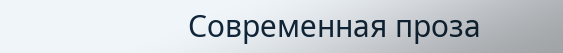Современная проза